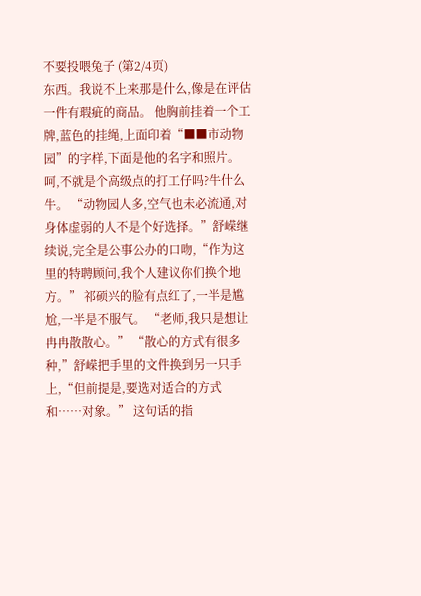不要投喂兔子 (第2/4页)
东西。我说不上来那是什么,像是在评估一件有瑕疵的商品。 他胸前挂着一个工牌,蓝色的挂绳,上面印着“■■市动物园”的字样,下面是他的名字和照片。呵,不就是个高级点的打工仔吗?牛什么牛。 “动物园人多,空气也未必流通,对身体虚弱的人不是个好选择。”舒嵘继续说,完全是公事公办的口吻,“作为这里的特聘顾问,我个人建议你们换个地方。” 祁硕兴的脸有点红了,一半是尴尬,一半是不服气。 “老师,我只是想让冉冉散散心。” “散心的方式有很多种,”舒嵘把手里的文件换到另一只手上,“但前提是,要选对适合的方式和……对象。” 这句话的指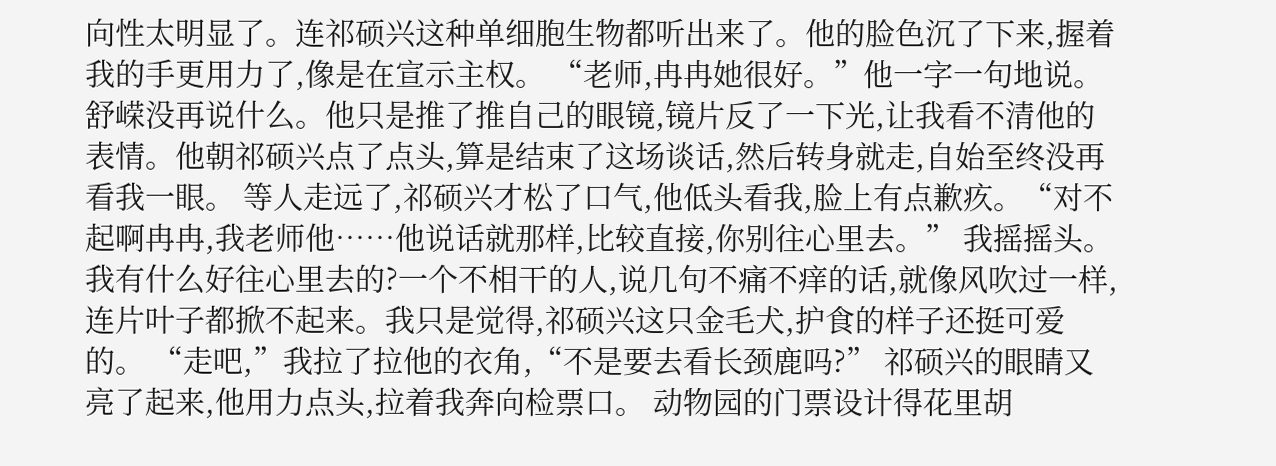向性太明显了。连祁硕兴这种单细胞生物都听出来了。他的脸色沉了下来,握着我的手更用力了,像是在宣示主权。 “老师,冉冉她很好。”他一字一句地说。 舒嵘没再说什么。他只是推了推自己的眼镜,镜片反了一下光,让我看不清他的表情。他朝祁硕兴点了点头,算是结束了这场谈话,然后转身就走,自始至终没再看我一眼。 等人走远了,祁硕兴才松了口气,他低头看我,脸上有点歉疚。“对不起啊冉冉,我老师他……他说话就那样,比较直接,你别往心里去。” 我摇摇头。我有什么好往心里去的?一个不相干的人,说几句不痛不痒的话,就像风吹过一样,连片叶子都掀不起来。我只是觉得,祁硕兴这只金毛犬,护食的样子还挺可爱的。 “走吧,”我拉了拉他的衣角,“不是要去看长颈鹿吗?” 祁硕兴的眼睛又亮了起来,他用力点头,拉着我奔向检票口。 动物园的门票设计得花里胡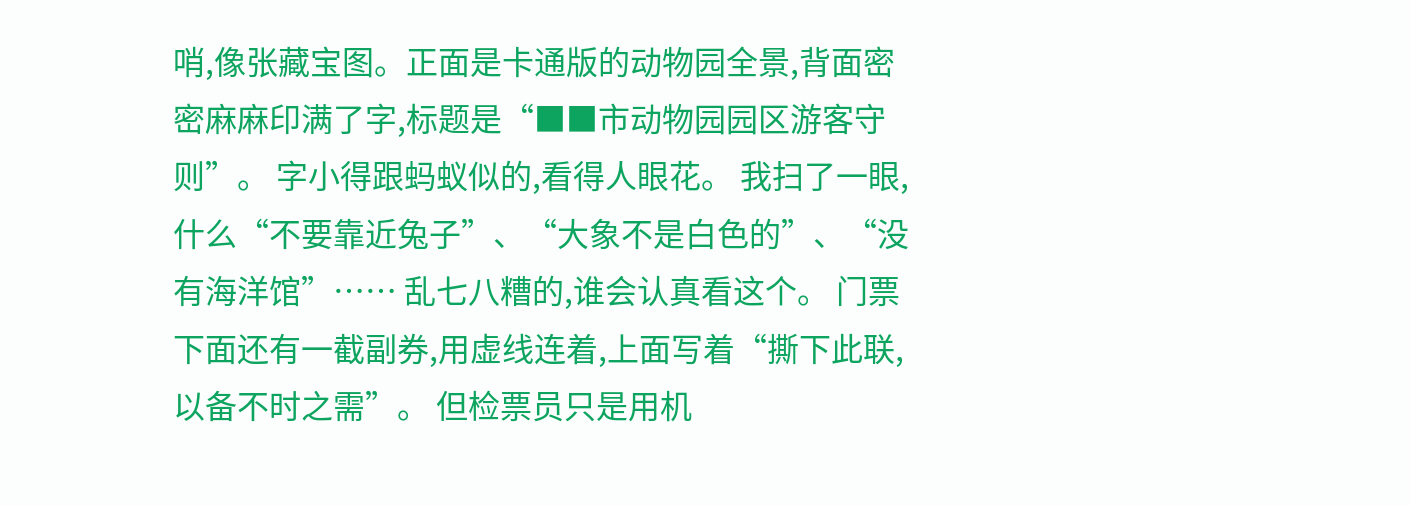哨,像张藏宝图。正面是卡通版的动物园全景,背面密密麻麻印满了字,标题是“■■市动物园园区游客守则”。 字小得跟蚂蚁似的,看得人眼花。 我扫了一眼,什么“不要靠近兔子”、“大象不是白色的”、“没有海洋馆”…… 乱七八糟的,谁会认真看这个。 门票下面还有一截副券,用虚线连着,上面写着“撕下此联,以备不时之需”。 但检票员只是用机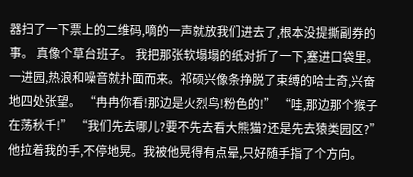器扫了一下票上的二维码,嘀的一声就放我们进去了,根本没提撕副券的事。 真像个草台班子。 我把那张软塌塌的纸对折了一下,塞进口袋里。 一进园,热浪和噪音就扑面而来。祁硕兴像条挣脱了束缚的哈士奇,兴奋地四处张望。 “冉冉你看!那边是火烈鸟!粉色的!” “哇,那边那个猴子在荡秋千!” “我们先去哪儿?要不先去看大熊猫?还是先去猿类园区?” 他拉着我的手,不停地晃。我被他晃得有点晕,只好随手指了个方向。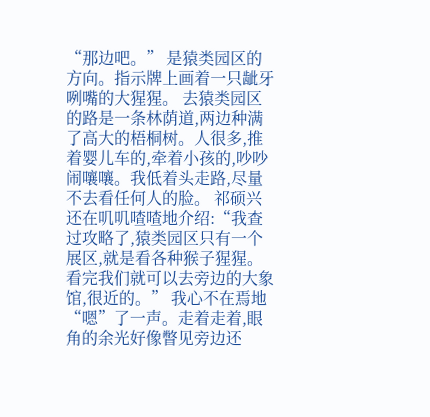“那边吧。” 是猿类园区的方向。指示牌上画着一只龇牙咧嘴的大猩猩。 去猿类园区的路是一条林荫道,两边种满了高大的梧桐树。人很多,推着婴儿车的,牵着小孩的,吵吵闹嚷嚷。我低着头走路,尽量不去看任何人的脸。 祁硕兴还在叽叽喳喳地介绍:“我查过攻略了,猿类园区只有一个展区,就是看各种猴子猩猩。看完我们就可以去旁边的大象馆,很近的。” 我心不在焉地“嗯”了一声。走着走着,眼角的余光好像瞥见旁边还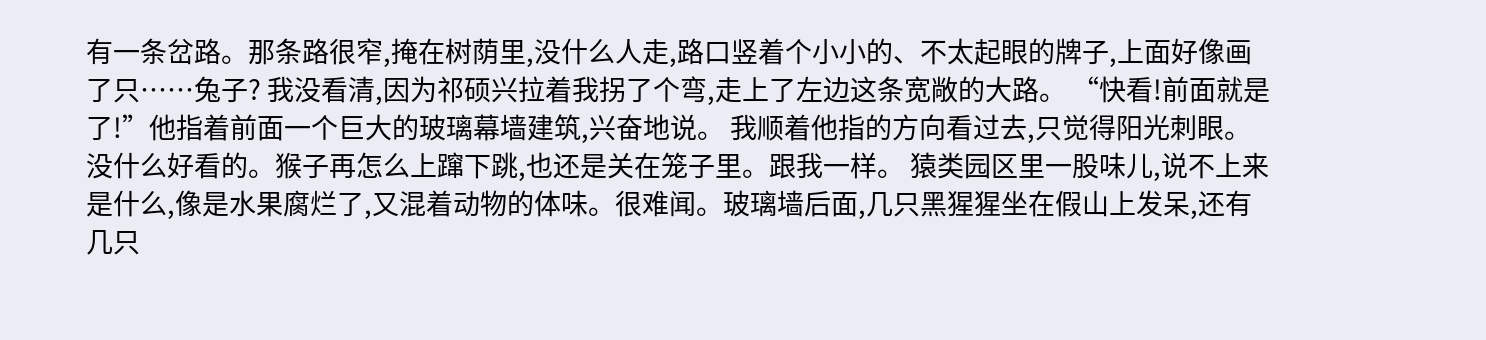有一条岔路。那条路很窄,掩在树荫里,没什么人走,路口竖着个小小的、不太起眼的牌子,上面好像画了只……兔子? 我没看清,因为祁硕兴拉着我拐了个弯,走上了左边这条宽敞的大路。 “快看!前面就是了!”他指着前面一个巨大的玻璃幕墙建筑,兴奋地说。 我顺着他指的方向看过去,只觉得阳光刺眼。没什么好看的。猴子再怎么上蹿下跳,也还是关在笼子里。跟我一样。 猿类园区里一股味儿,说不上来是什么,像是水果腐烂了,又混着动物的体味。很难闻。玻璃墙后面,几只黑猩猩坐在假山上发呆,还有几只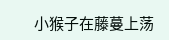小猴子在藤蔓上荡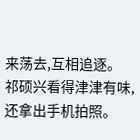来荡去,互相追逐。 祁硕兴看得津津有味,还拿出手机拍照。